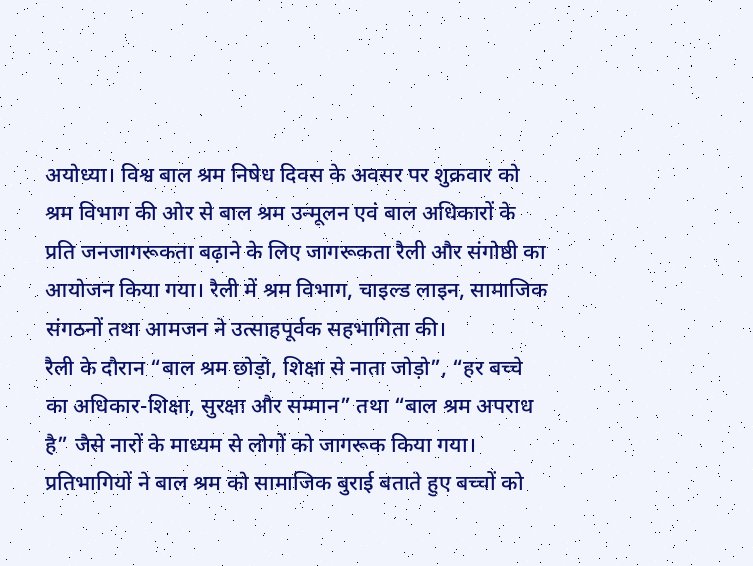अयोध्या। विश्व बाल श्रम निषेध दिवस के अवसर पर शुक्रवार को श्रम विभाग की ओर से बाल श्रम उन्मूलन एवं बाल अधिकारों के प्रति जनजागरूकता बढ़ाने के लिए जागरूकता रैली और संगोष्ठी का आयोजन किया गया। रैली में श्रम विभाग, चाइल्ड लाइन, सामाजिक संगठनों तथा आमजन ने उत्साहपूर्वक सहभागिता की।
रैली के दौरान “बाल श्रम छोड़ो, शिक्षा से नाता जोड़ो”, “हर बच्चे का अधिकार-शिक्षा, सुरक्षा और सम्मान” तथा “बाल श्रम अपराध है” जैसे नारों के माध्यम से लोगों को जागरूक किया गया। प्रतिभागियों ने बाल श्रम को सामाजिक बुराई बताते हुए बच्चों को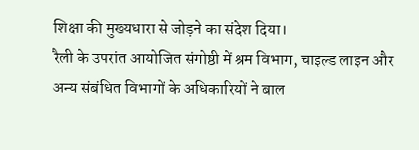शिक्षा की मुख्यधारा से जोड़ने का संदेश दिया।
रैली के उपरांत आयोजित संगोष्ठी में श्रम विभाग, चाइल्ड लाइन और अन्य संबंधित विभागों के अधिकारियों ने बाल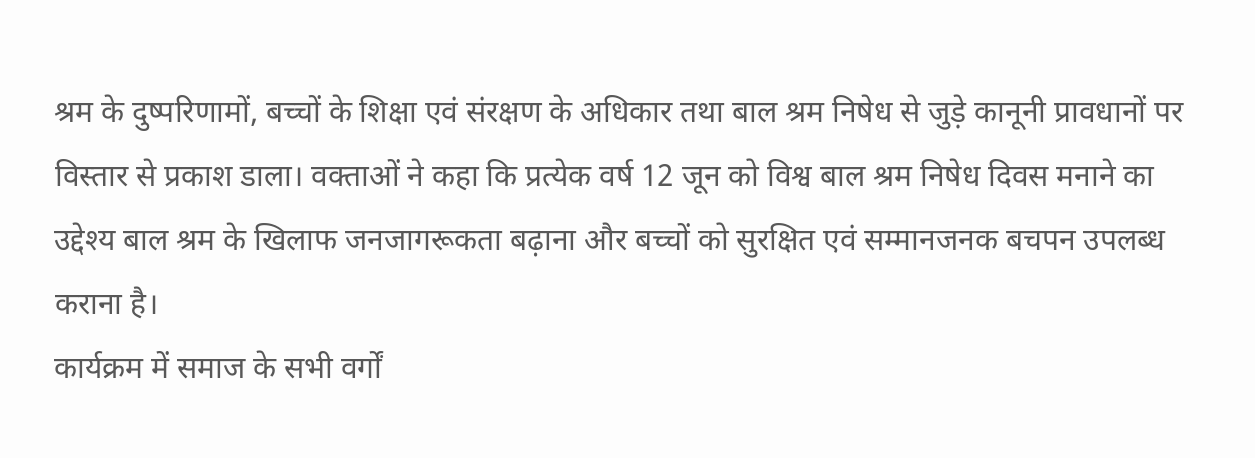श्रम के दुष्परिणामों, बच्चों के शिक्षा एवं संरक्षण के अधिकार तथा बाल श्रम निषेध से जुड़े कानूनी प्रावधानों पर विस्तार से प्रकाश डाला। वक्ताओं ने कहा कि प्रत्येक वर्ष 12 जून को विश्व बाल श्रम निषेध दिवस मनाने का उद्देश्य बाल श्रम के खिलाफ जनजागरूकता बढ़ाना और बच्चों को सुरक्षित एवं सम्मानजनक बचपन उपलब्ध कराना है।
कार्यक्रम में समाज के सभी वर्गों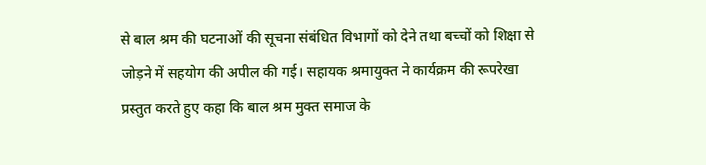से बाल श्रम की घटनाओं की सूचना संबंधित विभागों को देने तथा बच्चों को शिक्षा से जोड़ने में सहयोग की अपील की गई। सहायक श्रमायुक्त ने कार्यक्रम की रूपरेखा प्रस्तुत करते हुए कहा कि बाल श्रम मुक्त समाज के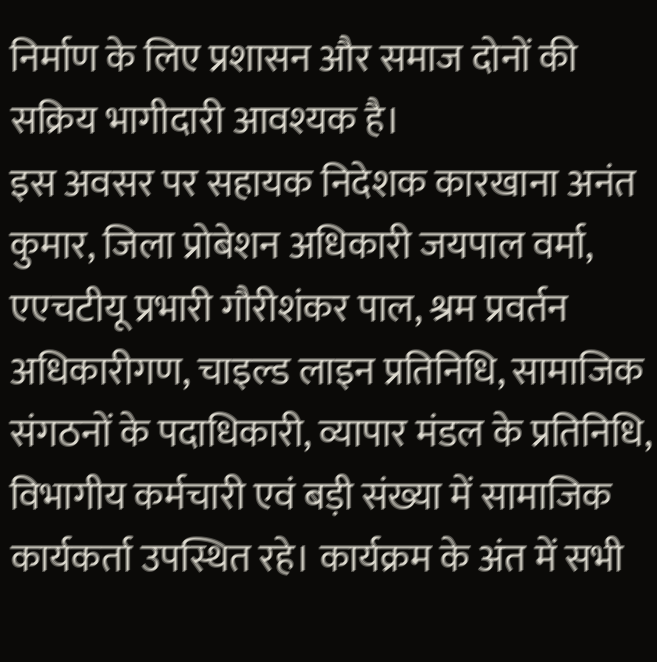निर्माण के लिए प्रशासन और समाज दोनों की सक्रिय भागीदारी आवश्यक है।
इस अवसर पर सहायक निदेशक कारखाना अनंत कुमार, जिला प्रोबेशन अधिकारी जयपाल वर्मा, एएचटीयू प्रभारी गौरीशंकर पाल, श्रम प्रवर्तन अधिकारीगण, चाइल्ड लाइन प्रतिनिधि, सामाजिक संगठनों के पदाधिकारी, व्यापार मंडल के प्रतिनिधि, विभागीय कर्मचारी एवं बड़ी संख्या में सामाजिक कार्यकर्ता उपस्थित रहे। कार्यक्रम के अंत में सभी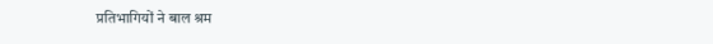प्रतिभागियों ने बाल श्रम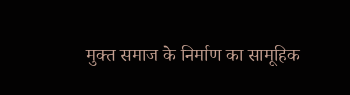मुक्त समाज के निर्माण का सामूहिक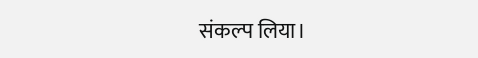संकल्प लिया।